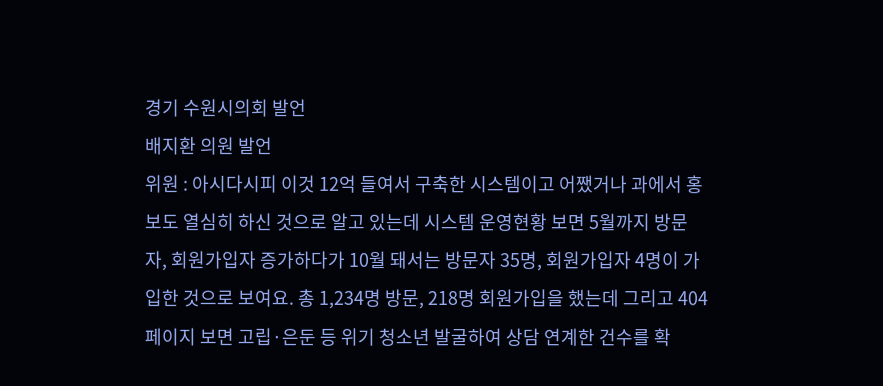경기 수원시의회 발언
배지환 의원 발언
위원 : 아시다시피 이것 12억 들여서 구축한 시스템이고 어쨌거나 과에서 홍보도 열심히 하신 것으로 알고 있는데 시스템 운영현황 보면 5월까지 방문자, 회원가입자 증가하다가 10월 돼서는 방문자 35명, 회원가입자 4명이 가입한 것으로 보여요. 총 1,234명 방문, 218명 회원가입을 했는데 그리고 404페이지 보면 고립·은둔 등 위기 청소년 발굴하여 상담 연계한 건수를 확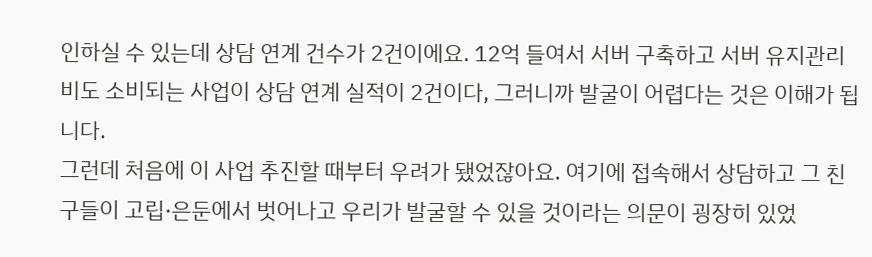인하실 수 있는데 상담 연계 건수가 2건이에요. 12억 들여서 서버 구축하고 서버 유지관리비도 소비되는 사업이 상담 연계 실적이 2건이다, 그러니까 발굴이 어렵다는 것은 이해가 됩니다.
그런데 처음에 이 사업 추진할 때부터 우려가 됐었잖아요. 여기에 접속해서 상담하고 그 친구들이 고립·은둔에서 벗어나고 우리가 발굴할 수 있을 것이라는 의문이 굉장히 있었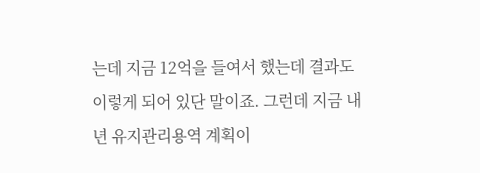는데 지금 12억을 들여서 했는데 결과도 이렇게 되어 있단 말이죠. 그런데 지금 내년 유지관리용역 계획이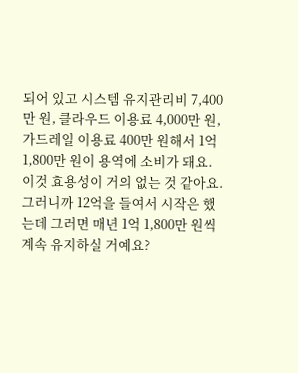되어 있고 시스템 유지관리비 7,400만 원, 클라우드 이용료 4,000만 원, 가드레일 이용료 400만 원해서 1억 1,800만 원이 용역에 소비가 돼요.
이것 효용성이 거의 없는 것 같아요. 그러니까 12억을 들여서 시작은 했는데 그러면 매년 1억 1,800만 원씩 계속 유지하실 거예요?